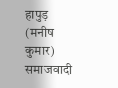हापुड़ (मनीष कुमार) समाजवादी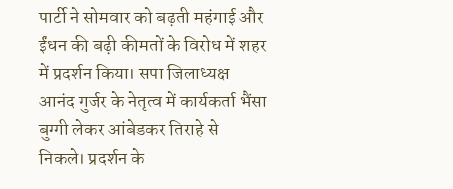पार्टी ने सोमवार को बढ़ती महंगाई और ईंधन की बढ़ी कीमतों के विरोध में शहर में प्रदर्शन किया। सपा जिलाध्यक्ष आनंद गुर्जर के नेतृत्व में कार्यकर्ता भैंसा बुग्गी लेकर आंबेडकर तिराहे से निकले। प्रदर्शन के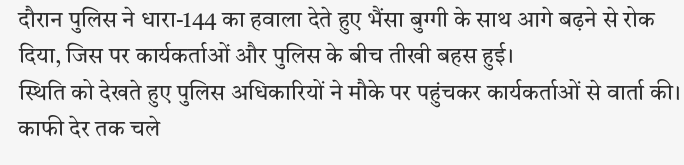दौरान पुलिस ने धारा-144 का हवाला देते हुए भैंसा बुग्गी के साथ आगे बढ़ने से रोक दिया, जिस पर कार्यकर्ताओं और पुलिस के बीच तीखी बहस हुई।
स्थिति को देखते हुए पुलिस अधिकारियों ने मौके पर पहुंचकर कार्यकर्ताओं से वार्ता की। काफी देर तक चले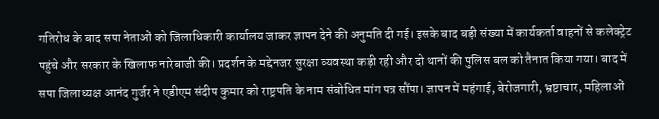गतिरोध के बाद सपा नेताओं को जिलाधिकारी कार्यालय जाकर ज्ञापन देने की अनुमति दी गई। इसके बाद बड़ी संख्या में कार्यकर्ता वाहनों से कलेक्ट्रेट पहुंचे और सरकार के खिलाफ नारेबाजी की। प्रदर्शन के मद्देनजर सुरक्षा व्यवस्था कड़ी रही और दो थानों की पुलिस बल को तैनात किया गया। बाद में सपा जिलाध्यक्ष आनंद गुर्जर ने एडीएम संदीप कुमार को राष्ट्रपति के नाम संबोधित मांग पत्र सौंपा। ज्ञापन में महंगाई, बेरोजगारी, भ्रष्टाचार, महिलाओं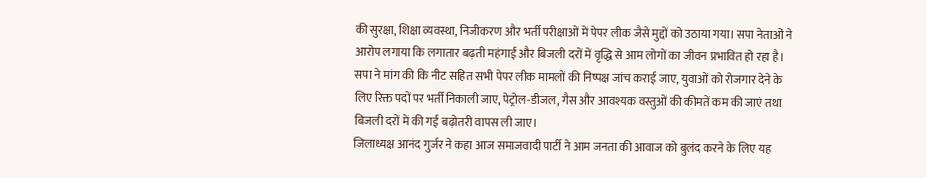की सुरक्षा, शिक्षा व्यवस्था, निजीकरण और भर्ती परीक्षाओं में पेपर लीक जैसे मुद्दों को उठाया गया। सपा नेताओं ने आरोप लगाया कि लगातार बढ़ती महंगाई और बिजली दरों में वृद्धि से आम लोगों का जीवन प्रभावित हो रहा है। सपा ने मांग की कि नीट सहित सभी पेपर लीक मामलों की निष्पक्ष जांच कराई जाए, युवाओं को रोजगार देने के लिए रिक्त पदों पर भर्ती निकाली जाए, पेट्रोल-डीजल, गैस और आवश्यक वस्तुओं की कीमतें कम की जाएं तथा बिजली दरों में की गई बढ़ोतरी वापस ली जाए।
जिलाध्यक्ष आनंद गुर्जर ने कहा आज समाजवादी पार्टी ने आम जनता की आवाज को बुलंद करने के लिए यह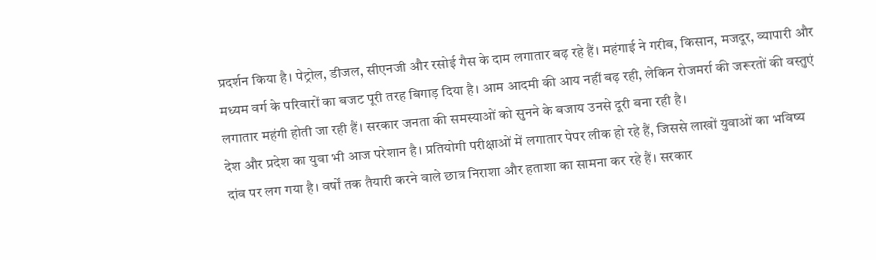प्रदर्शन किया है। पेट्रोल, डीजल, सीएनजी और रसोई गैस के दाम लगातार बढ़ रहे हैं। महंगाई ने गरीब, किसान, मजदूर, व्यापारी और मध्यम वर्ग के परिवारों का बजट पूरी तरह बिगाड़ दिया है। आम आदमी की आय नहीं बढ़ रही, लेकिन रोजमर्रा की जरूरतों की वस्तुएं लगातार महंगी होती जा रही हैं। सरकार जनता की समस्याओं को सुनने के बजाय उनसे दूरी बना रही है।
देश और प्रदेश का युवा भी आज परेशान है। प्रतियोगी परीक्षाओं में लगातार पेपर लीक हो रहे हैं, जिससे लाखों युवाओं का भविष्य दांव पर लग गया है। वर्षों तक तैयारी करने वाले छात्र निराशा और हताशा का सामना कर रहे हैं। सरकार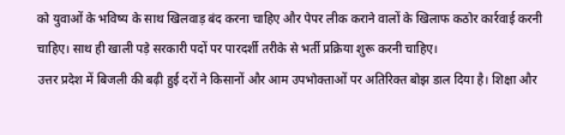को युवाओं के भविष्य के साथ खिलवाड़ बंद करना चाहिए और पेपर लीक कराने वालों के खिलाफ कठोर कार्रवाई करनी चाहिए। साथ ही खाली पड़े सरकारी पदों पर पारदर्शी तरीके से भर्ती प्रक्रिया शुरू करनी चाहिए।
उत्तर प्रदेश में बिजली की बढ़ी हुई दरों ने किसानों और आम उपभोक्ताओं पर अतिरिक्त बोझ डाल दिया है। शिक्षा और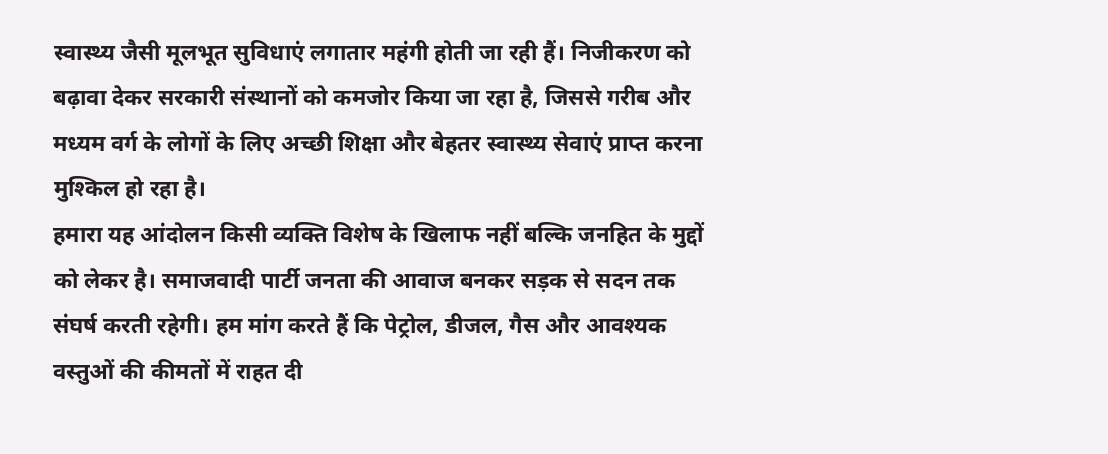स्वास्थ्य जैसी मूलभूत सुविधाएं लगातार महंगी होती जा रही हैं। निजीकरण को बढ़ावा देकर सरकारी संस्थानों को कमजोर किया जा रहा है, जिससे गरीब और मध्यम वर्ग के लोगों के लिए अच्छी शिक्षा और बेहतर स्वास्थ्य सेवाएं प्राप्त करना मुश्किल हो रहा है।
हमारा यह आंदोलन किसी व्यक्ति विशेष के खिलाफ नहीं बल्कि जनहित के मुद्दों को लेकर है। समाजवादी पार्टी जनता की आवाज बनकर सड़क से सदन तक संघर्ष करती रहेगी। हम मांग करते हैं कि पेट्रोल, डीजल, गैस और आवश्यक वस्तुओं की कीमतों में राहत दी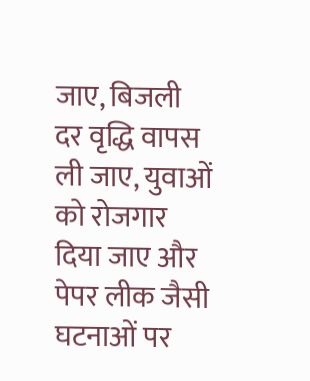जाए, बिजली दर वृद्धि वापस ली जाए, युवाओं को रोजगार दिया जाए और पेपर लीक जैसी घटनाओं पर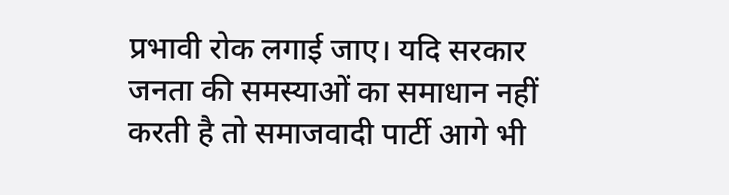प्रभावी रोक लगाई जाए। यदि सरकार जनता की समस्याओं का समाधान नहीं करती है तो समाजवादी पार्टी आगे भी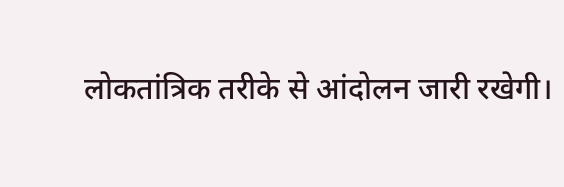लोकतांत्रिक तरीके से आंदोलन जारी रखेगी।